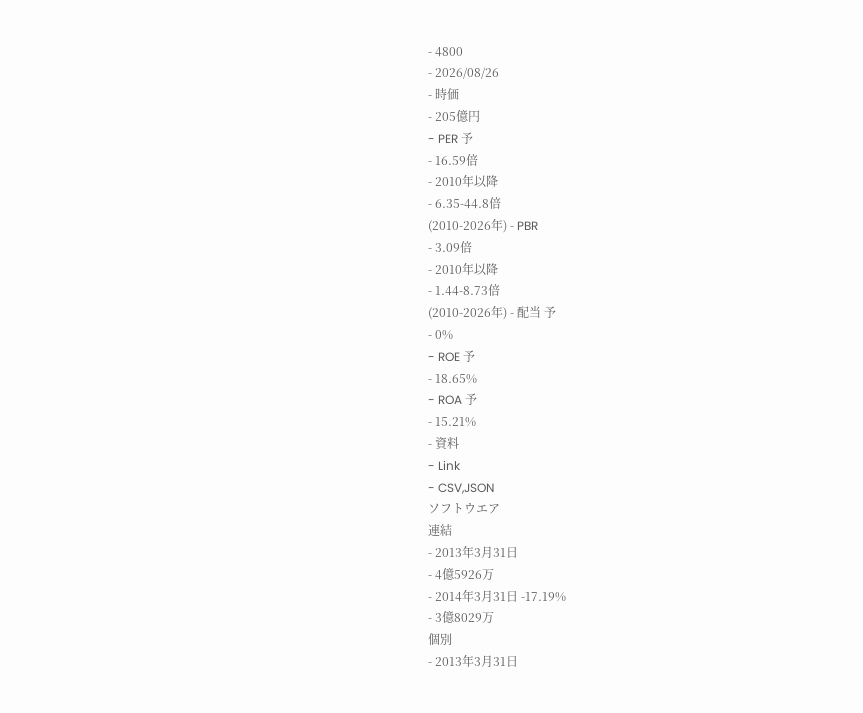- 4800
- 2026/08/26
- 時価
- 205億円
- PER 予
- 16.59倍
- 2010年以降
- 6.35-44.8倍
(2010-2026年) - PBR
- 3.09倍
- 2010年以降
- 1.44-8.73倍
(2010-2026年) - 配当 予
- 0%
- ROE 予
- 18.65%
- ROA 予
- 15.21%
- 資料
- Link
- CSV,JSON
ソフトウエア
連結
- 2013年3月31日
- 4億5926万
- 2014年3月31日 -17.19%
- 3億8029万
個別
- 2013年3月31日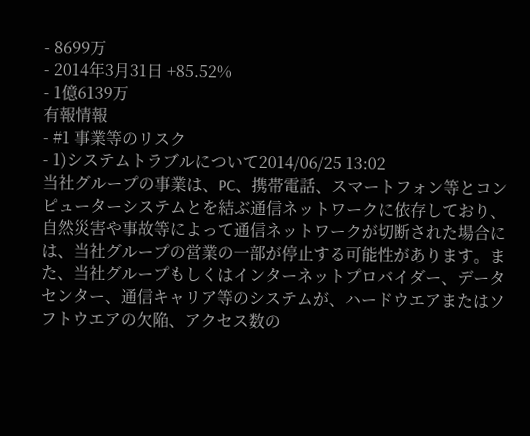- 8699万
- 2014年3月31日 +85.52%
- 1億6139万
有報情報
- #1 事業等のリスク
- 1)システムトラブルについて2014/06/25 13:02
当社グループの事業は、PC、携帯電話、スマートフォン等とコンピューターシステムとを結ぶ通信ネットワークに依存しており、自然災害や事故等によって通信ネットワークが切断された場合には、当社グループの営業の一部が停止する可能性があります。また、当社グループもしくはインターネットプロバイダー、データセンター、通信キャリア等のシステムが、ハードウエアまたはソフトウエアの欠陥、アクセス数の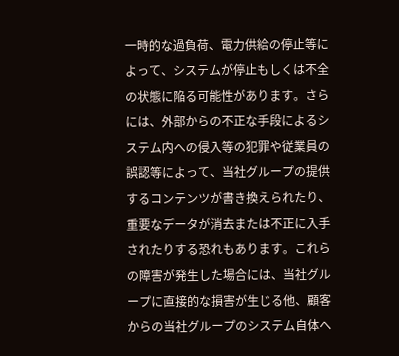一時的な過負荷、電力供給の停止等によって、システムが停止もしくは不全の状態に陥る可能性があります。さらには、外部からの不正な手段によるシステム内への侵入等の犯罪や従業員の誤認等によって、当社グループの提供するコンテンツが書き換えられたり、重要なデータが消去または不正に入手されたりする恐れもあります。これらの障害が発生した場合には、当社グループに直接的な損害が生じる他、顧客からの当社グループのシステム自体へ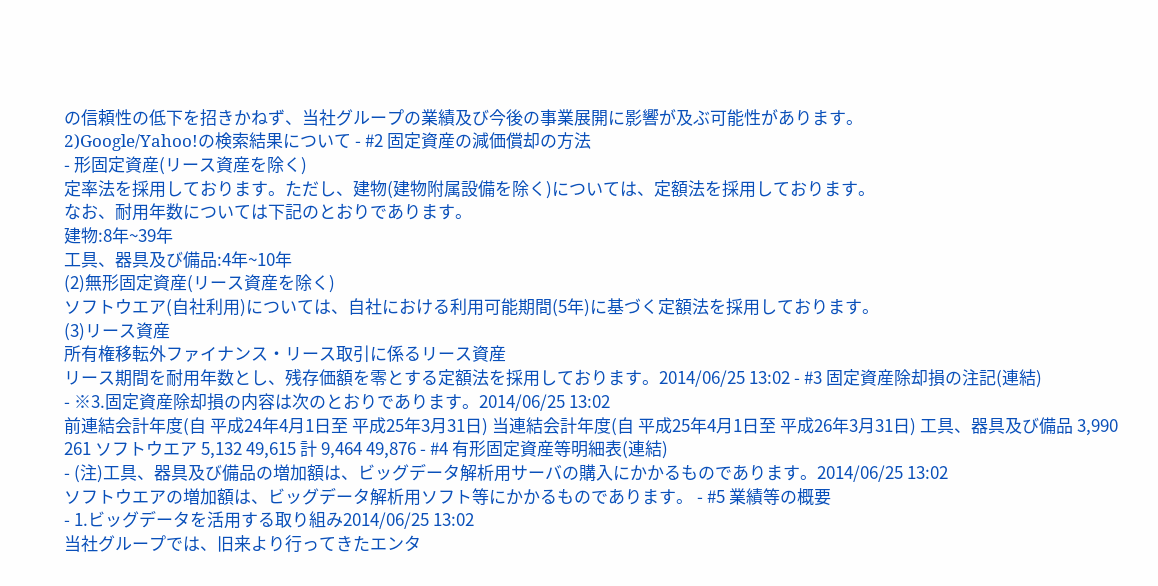の信頼性の低下を招きかねず、当社グループの業績及び今後の事業展開に影響が及ぶ可能性があります。
2)Google/Yahoo!の検索結果について - #2 固定資産の減価償却の方法
- 形固定資産(リース資産を除く)
定率法を採用しております。ただし、建物(建物附属設備を除く)については、定額法を採用しております。
なお、耐用年数については下記のとおりであります。
建物:8年~39年
工具、器具及び備品:4年~10年
(2)無形固定資産(リース資産を除く)
ソフトウエア(自社利用)については、自社における利用可能期間(5年)に基づく定額法を採用しております。
(3)リース資産
所有権移転外ファイナンス・リース取引に係るリース資産
リース期間を耐用年数とし、残存価額を零とする定額法を採用しております。2014/06/25 13:02 - #3 固定資産除却損の注記(連結)
- ※3.固定資産除却損の内容は次のとおりであります。2014/06/25 13:02
前連結会計年度(自 平成24年4月1日至 平成25年3月31日) 当連結会計年度(自 平成25年4月1日至 平成26年3月31日) 工具、器具及び備品 3,990 261 ソフトウエア 5,132 49,615 計 9,464 49,876 - #4 有形固定資産等明細表(連結)
- (注)工具、器具及び備品の増加額は、ビッグデータ解析用サーバの購入にかかるものであります。2014/06/25 13:02
ソフトウエアの増加額は、ビッグデータ解析用ソフト等にかかるものであります。 - #5 業績等の概要
- 1.ビッグデータを活用する取り組み2014/06/25 13:02
当社グループでは、旧来より行ってきたエンタ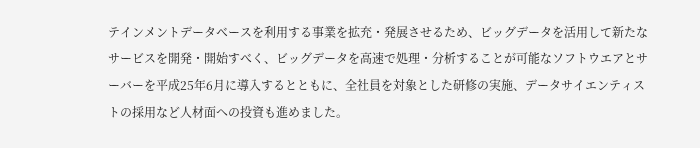テインメントデータベースを利用する事業を拡充・発展させるため、ビッグデータを活用して新たなサービスを開発・開始すべく、ビッグデータを高速で処理・分析することが可能なソフトウエアとサーバーを平成25年6月に導入するとともに、全社員を対象とした研修の実施、データサイエンティストの採用など人材面への投資も進めました。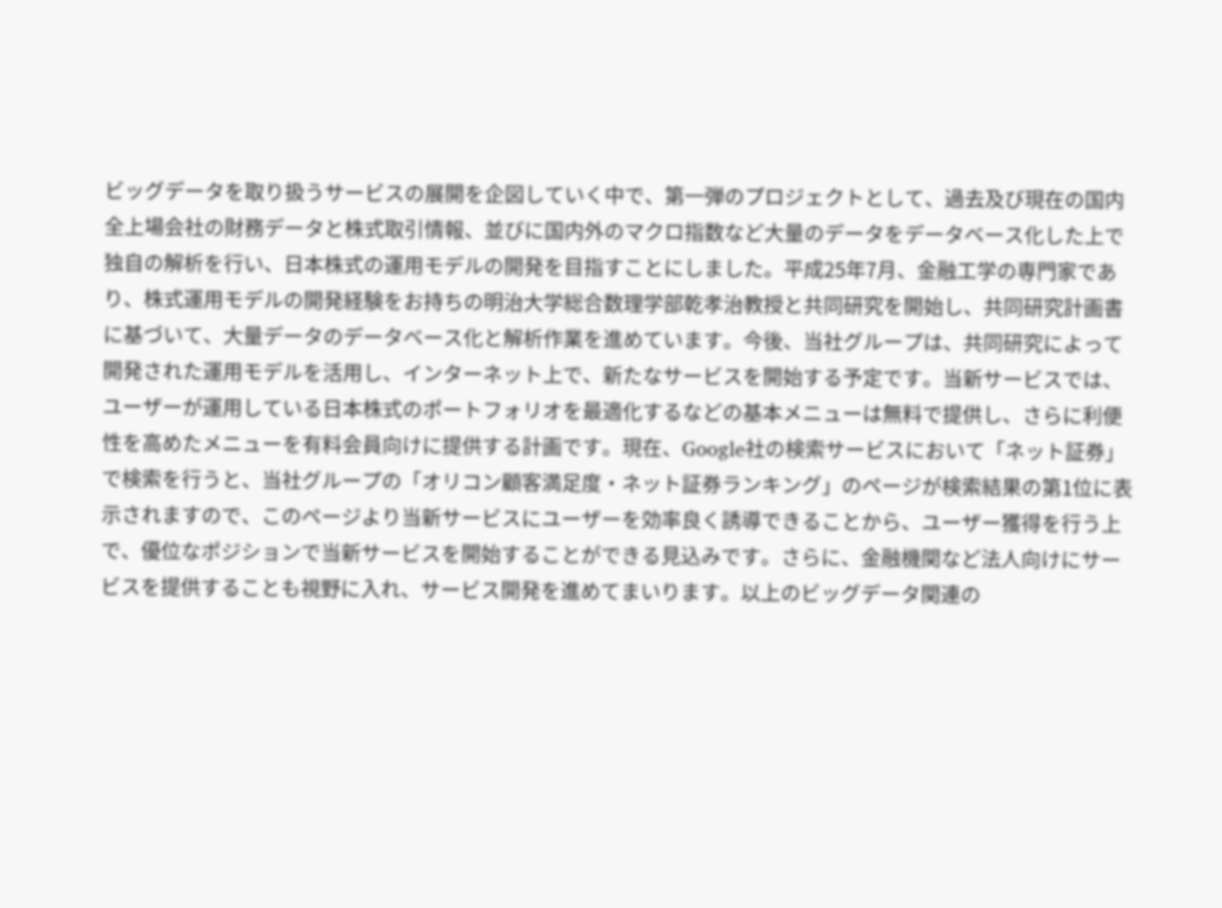ビッグデータを取り扱うサービスの展開を企図していく中で、第一弾のプロジェクトとして、過去及び現在の国内全上場会社の財務データと株式取引情報、並びに国内外のマクロ指数など大量のデータをデータベース化した上で独自の解析を行い、日本株式の運用モデルの開発を目指すことにしました。平成25年7月、金融工学の専門家であり、株式運用モデルの開発経験をお持ちの明治大学総合数理学部乾孝治教授と共同研究を開始し、共同研究計画書に基づいて、大量データのデータベース化と解析作業を進めています。今後、当社グループは、共同研究によって開発された運用モデルを活用し、インターネット上で、新たなサービスを開始する予定です。当新サービスでは、ユーザーが運用している日本株式のポートフォリオを最適化するなどの基本メニューは無料で提供し、さらに利便性を高めたメニューを有料会員向けに提供する計画です。現在、Google社の検索サービスにおいて「ネット証券」で検索を行うと、当社グループの「オリコン顧客満足度・ネット証券ランキング」のページが検索結果の第1位に表示されますので、このページより当新サービスにユーザーを効率良く誘導できることから、ユーザー獲得を行う上で、優位なポジションで当新サービスを開始することができる見込みです。さらに、金融機関など法人向けにサービスを提供することも視野に入れ、サービス開発を進めてまいります。以上のビッグデータ関連の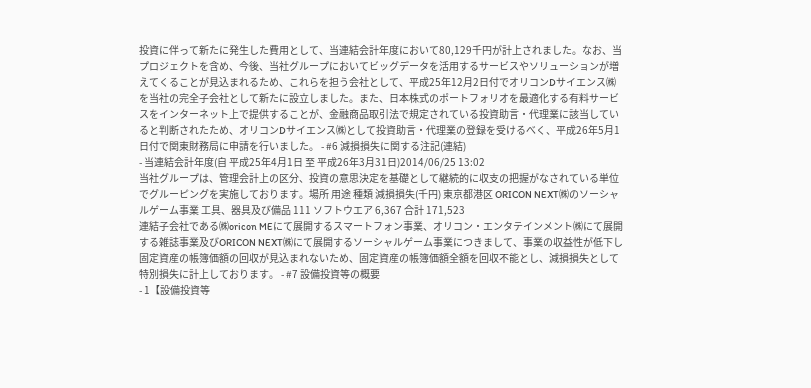投資に伴って新たに発生した費用として、当連結会計年度において80,129千円が計上されました。なお、当プロジェクトを含め、今後、当社グループにおいてビッグデータを活用するサービスやソリューションが増えてくることが見込まれるため、これらを担う会社として、平成25年12月2日付でオリコンDサイエンス㈱を当社の完全子会社として新たに設立しました。また、日本株式のポートフォリオを最適化する有料サービスをインターネット上で提供することが、金融商品取引法で規定されている投資助言・代理業に該当していると判断されたため、オリコンDサイエンス㈱として投資助言・代理業の登録を受けるべく、平成26年5月1日付で関東財務局に申請を行いました。 - #6 減損損失に関する注記(連結)
- 当連結会計年度(自 平成25年4月1日 至 平成26年3月31日)2014/06/25 13:02
当社グループは、管理会計上の区分、投資の意思決定を基礎として継続的に収支の把握がなされている単位でグルーピングを実施しております。場所 用途 種類 減損損失(千円) 東京都港区 ORICON NEXT㈱のソーシャルゲーム事業 工具、器具及び備品 111 ソフトウエア 6,367 合計 171,523
連結子会社である㈱oricon MEにて展開するスマートフォン事業、オリコン・エンタテインメント㈱にて展開する雑誌事業及びORICON NEXT㈱にて展開するソーシャルゲーム事業につきまして、事業の収益性が低下し固定資産の帳簿価額の回収が見込まれないため、固定資産の帳簿価額全額を回収不能とし、減損損失として特別損失に計上しております。 - #7 設備投資等の概要
- 1【設備投資等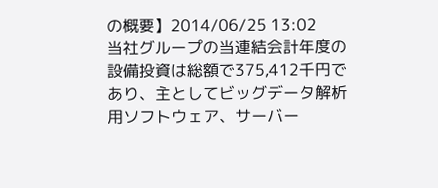の概要】2014/06/25 13:02
当社グループの当連結会計年度の設備投資は総額で375,412千円であり、主としてビッグデータ解析用ソフトウェア、サーバー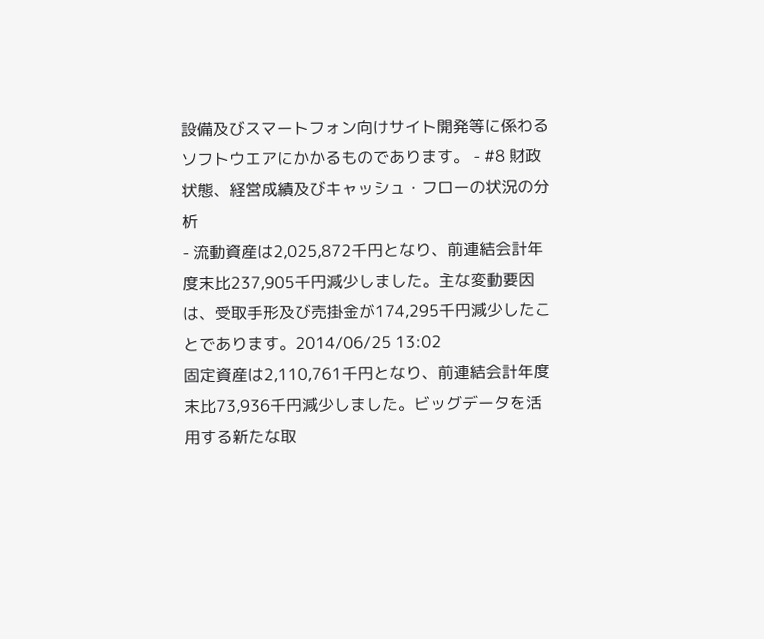設備及びスマートフォン向けサイト開発等に係わるソフトウエアにかかるものであります。 - #8 財政状態、経営成績及びキャッシュ・フローの状況の分析
- 流動資産は2,025,872千円となり、前連結会計年度末比237,905千円減少しました。主な変動要因は、受取手形及び売掛金が174,295千円減少したことであります。2014/06/25 13:02
固定資産は2,110,761千円となり、前連結会計年度末比73,936千円減少しました。ビッグデータを活用する新たな取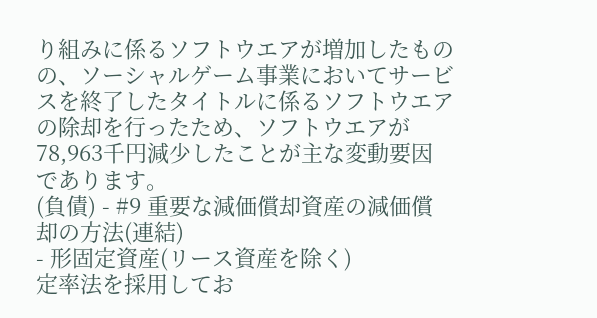り組みに係るソフトウエアが増加したものの、ソーシャルゲーム事業においてサービスを終了したタイトルに係るソフトウエアの除却を行ったため、ソフトウエアが78,963千円減少したことが主な変動要因であります。
(負債) - #9 重要な減価償却資産の減価償却の方法(連結)
- 形固定資産(リース資産を除く)
定率法を採用してお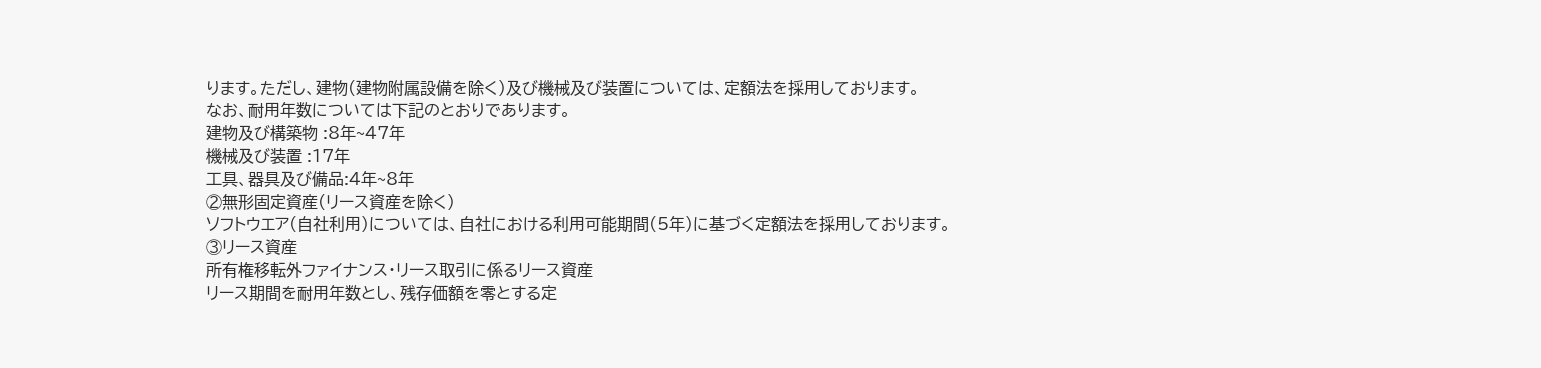ります。ただし、建物(建物附属設備を除く)及び機械及び装置については、定額法を採用しております。
なお、耐用年数については下記のとおりであります。
建物及び構築物 :8年~47年
機械及び装置 :17年
工具、器具及び備品:4年~8年
②無形固定資産(リース資産を除く)
ソフトウエア(自社利用)については、自社における利用可能期間(5年)に基づく定額法を採用しております。
③リース資産
所有権移転外ファイナンス・リース取引に係るリース資産
リース期間を耐用年数とし、残存価額を零とする定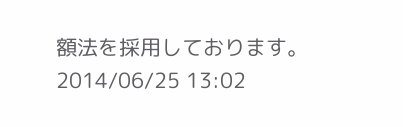額法を採用しております。2014/06/25 13:02